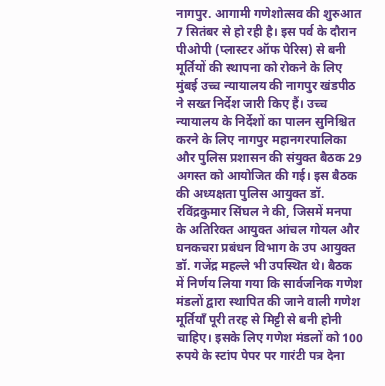नागपुर. आगामी गणेशोत्सव की शुरुआत 7 सितंबर से हो रही है। इस पर्व के दौरान पीओपी (प्लास्टर ऑफ पेरिस) से बनी मूर्तियों की स्थापना को रोकने के लिए मुंबई उच्च न्यायालय की नागपुर खंडपीठ ने सख्त निर्देश जारी किए हैं। उच्च न्यायालय के निर्देशों का पालन सुनिश्चित करने के लिए नागपुर महानगरपालिका और पुलिस प्रशासन की संयुक्त बैठक 29 अगस्त को आयोजित की गई। इस बैठक की अध्यक्षता पुलिस आयुक्त डॉ. रविंद्रकुमार सिंघल ने की, जिसमें मनपा के अतिरिक्त आयुक्त आंचल गोयल और घनकचरा प्रबंधन विभाग के उप आयुक्त डॉ. गजेंद्र महल्ले भी उपस्थित थे। बैठक में निर्णय लिया गया कि सार्वजनिक गणेश मंडलों द्वारा स्थापित की जाने वाली गणेश मूर्तियाँ पूरी तरह से मिट्टी से बनी होनी चाहिए। इसके लिए गणेश मंडलों को 100 रुपये के स्टांप पेपर पर गारंटी पत्र देना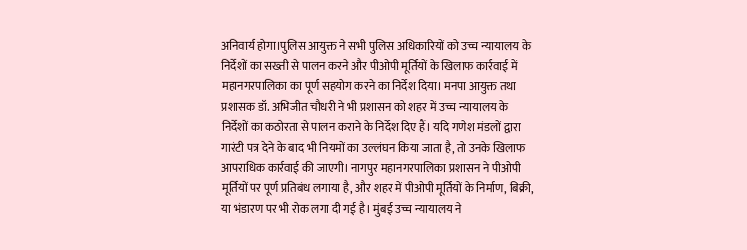अनिवार्य होगा।पुलिस आयुक्त ने सभी पुलिस अधिकारियों को उच्च न्यायालय के निर्देशों का सख्ती से पालन करने और पीओपी मूर्तियों के खिलाफ कार्रवाई में महानगरपालिका का पूर्ण सहयोग करने का निर्देश दिया। मनपा आयुक्त तथा प्रशासक डॉ. अभिजीत चौधरी ने भी प्रशासन को शहर में उच्च न्यायालय के निर्देशों का कठोरता से पालन कराने के निर्देश दिए हैं। यदि गणेश मंडलों द्वारा गारंटी पत्र देने के बाद भी नियमों का उल्लंघन किया जाता है, तो उनके खिलाफ आपराधिक कार्रवाई की जाएगी। नागपुर महानगरपालिका प्रशासन ने पीओपी मूर्तियों पर पूर्ण प्रतिबंध लगाया है, और शहर में पीओपी मूर्तियों के निर्माण, बिक्री, या भंडारण पर भी रोक लगा दी गई है। मुंबई उच्च न्यायालय ने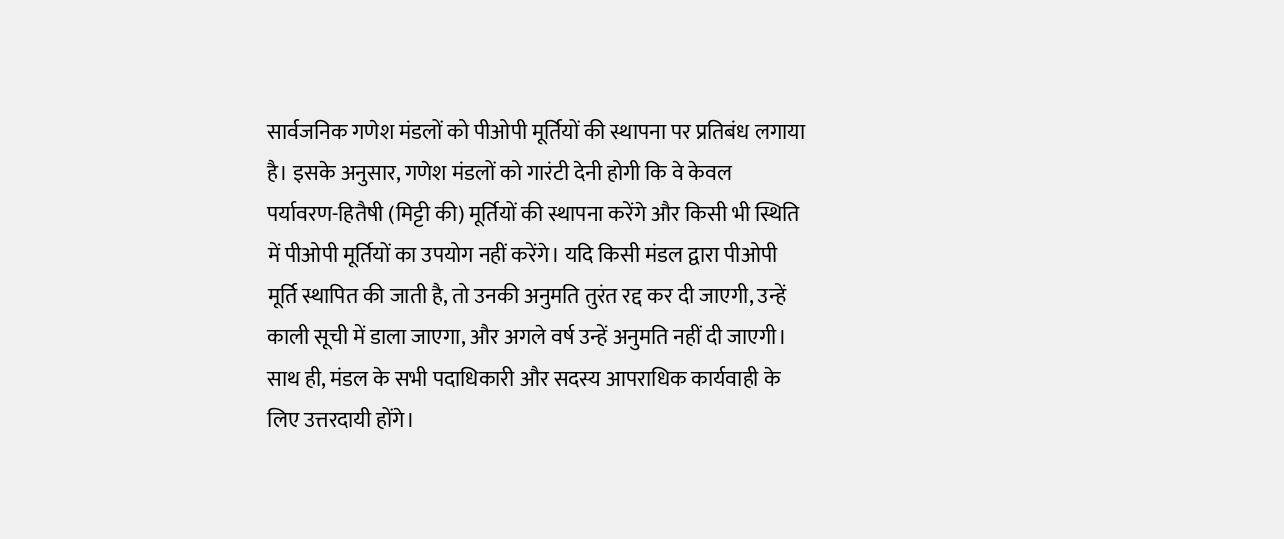सार्वजनिक गणेश मंडलों को पीओपी मूर्तियों की स्थापना पर प्रतिबंध लगाया है। इसके अनुसार, गणेश मंडलों को गारंटी देनी होगी कि वे केवल पर्यावरण-हितैषी (मिट्टी की) मूर्तियों की स्थापना करेंगे और किसी भी स्थिति में पीओपी मूर्तियों का उपयोग नहीं करेंगे। यदि किसी मंडल द्वारा पीओपी मूर्ति स्थापित की जाती है, तो उनकी अनुमति तुरंत रद्द कर दी जाएगी, उन्हें काली सूची में डाला जाएगा, और अगले वर्ष उन्हें अनुमति नहीं दी जाएगी। साथ ही, मंडल के सभी पदाधिकारी और सदस्य आपराधिक कार्यवाही के लिए उत्तरदायी होंगे।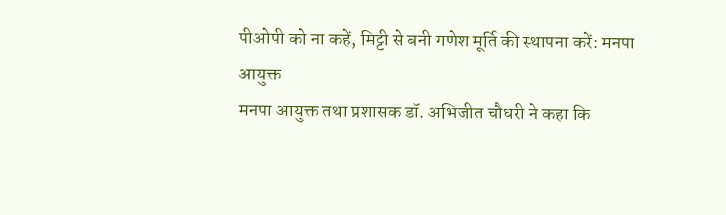पीओपी को ना कहें, मिट्टी से बनी गणेश मूर्ति की स्थापना करें: मनपा आयुक्त
मनपा आयुक्त तथा प्रशासक डॉ. अभिजीत चौधरी ने कहा कि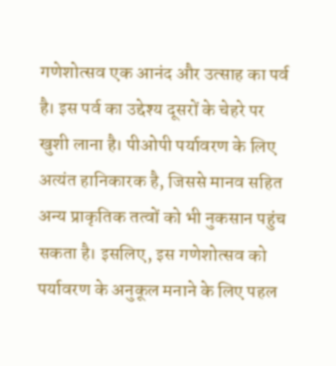गणेशोत्सव एक आनंद और उत्साह का पर्व है। इस पर्व का उद्देश्य दूसरों के चेहरे पर खुशी लाना है। पीओपी पर्यावरण के लिए अत्यंत हानिकारक है, जिससे मानव सहित अन्य प्राकृतिक तत्वों को भी नुकसान पहुंच सकता है। इसलिए, इस गणेशोत्सव को पर्यावरण के अनुकूल मनाने के लिए पहल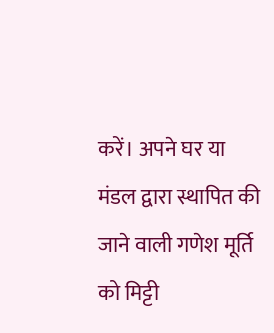करें। अपने घर या मंडल द्वारा स्थापित की जाने वाली गणेश मूर्ति को मिट्टी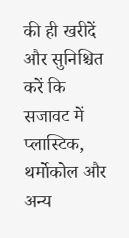की ही खरीदें और सुनिश्चित करें कि सजावट में प्लास्टिक, थर्मोकोल और अन्य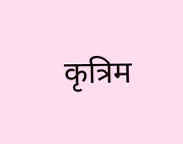कृत्रिम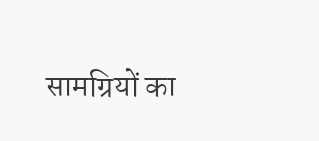सामग्रियों का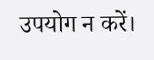उपयोग न करें।